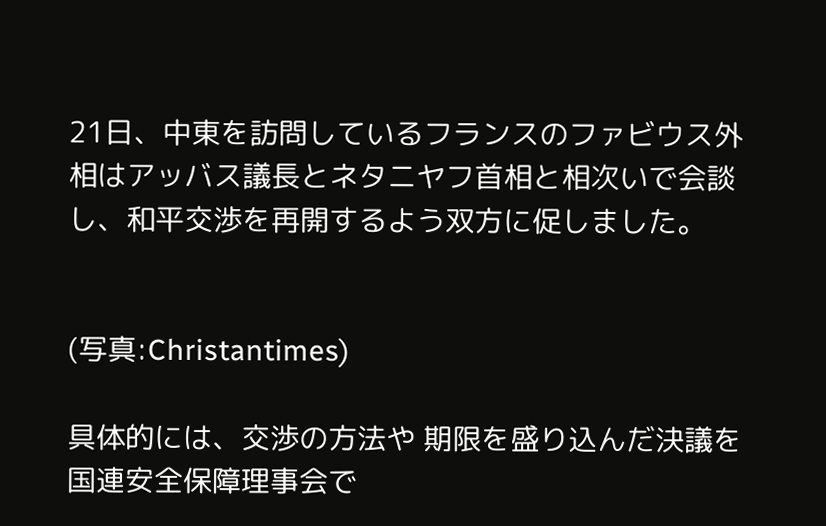21日、中東を訪問しているフランスのファビウス外相はアッバス議長とネタニヤフ首相と相次いで会談し、和平交渉を再開するよう双方に促しました。


(写真:Christantimes)

具体的には、交渉の方法や 期限を盛り込んだ決議を国連安全保障理事会で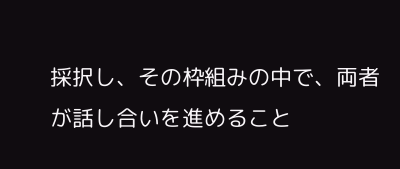採択し、その枠組みの中で、両者が話し合いを進めること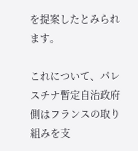を提案したとみられます。

これについて、パレスチナ暫定自治政府側はフランスの取り組みを支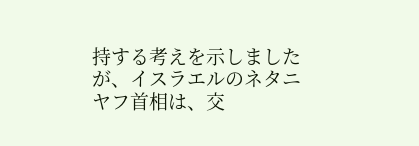持する考えを示しましたが、イスラエルのネタニヤフ首相は、交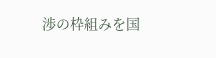渉の枠組みを国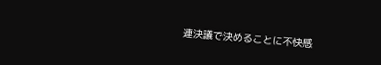連決議で決めることに不快感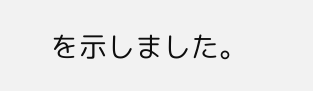を示しました。